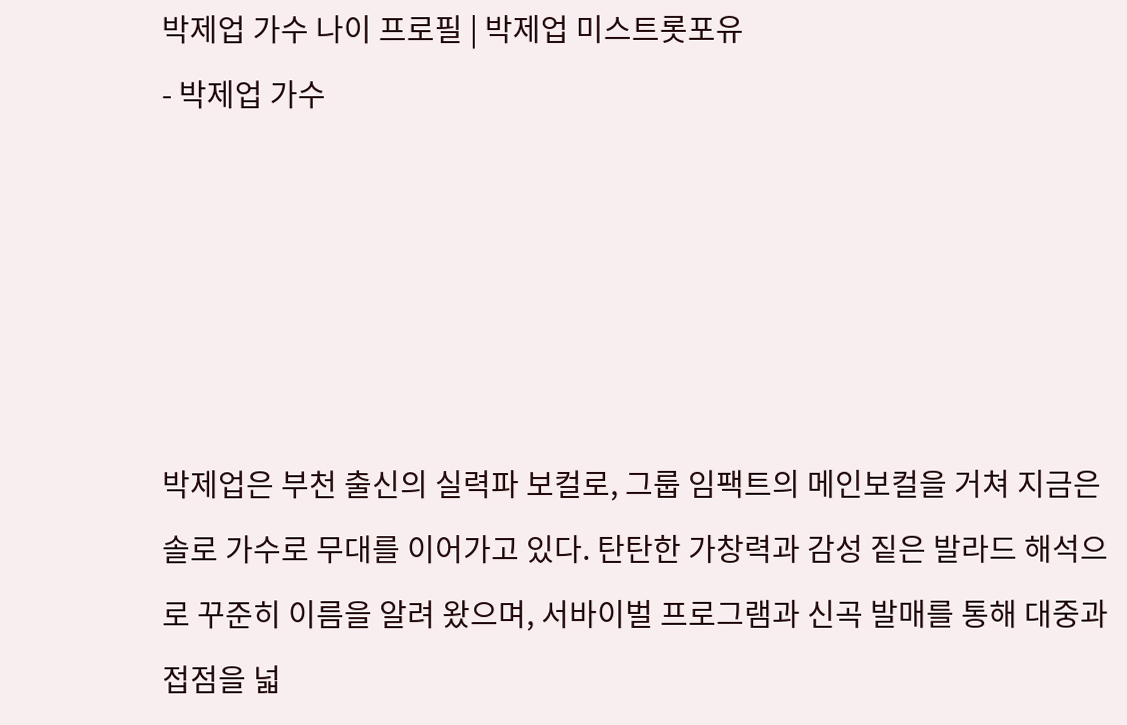박제업 가수 나이 프로필 | 박제업 미스트롯포유
- 박제업 가수





박제업은 부천 출신의 실력파 보컬로, 그룹 임팩트의 메인보컬을 거쳐 지금은 솔로 가수로 무대를 이어가고 있다. 탄탄한 가창력과 감성 짙은 발라드 해석으로 꾸준히 이름을 알려 왔으며, 서바이벌 프로그램과 신곡 발매를 통해 대중과 접점을 넓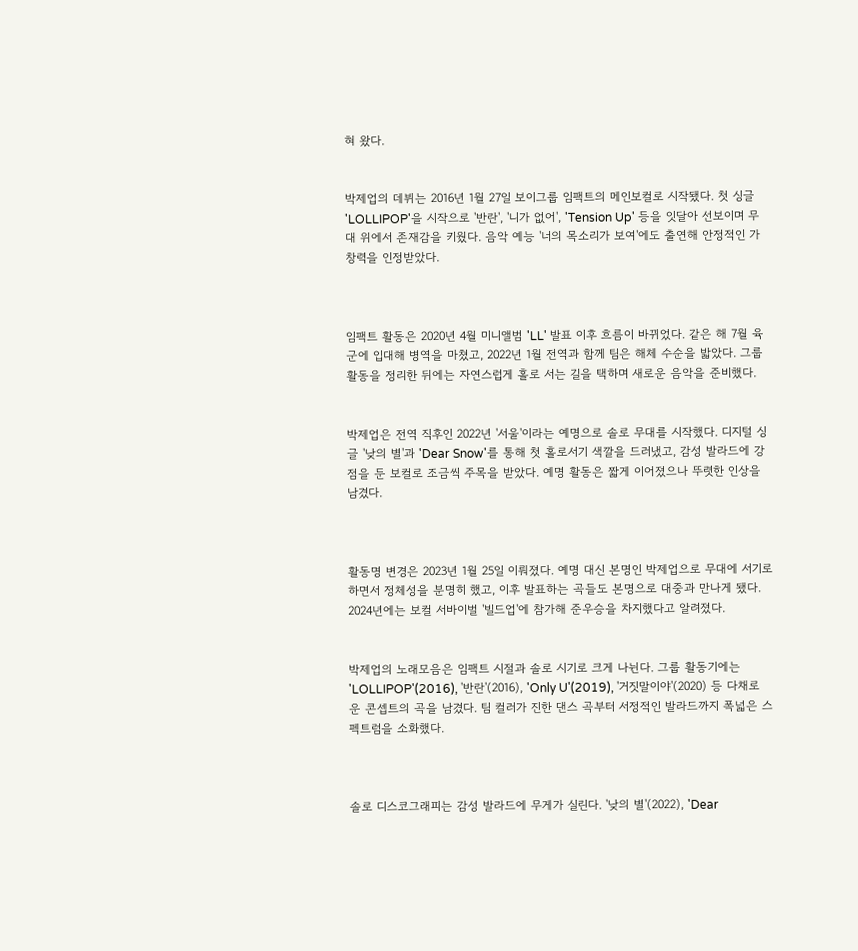혀 왔다.


박제업의 데뷔는 2016년 1월 27일 보이그룹 임팩트의 메인보컬로 시작됐다. 첫 싱글 'LOLLIPOP'을 시작으로 '반란', '니가 없어', 'Tension Up' 등을 잇달아 선보이며 무대 위에서 존재감을 키웠다. 음악 예능 '너의 목소리가 보여'에도 출연해 안정적인 가창력을 인정받았다.



임팩트 활동은 2020년 4월 미니앨범 'LL' 발표 이후 흐름이 바뀌었다. 같은 해 7월 육군에 입대해 병역을 마쳤고, 2022년 1월 전역과 함께 팀은 해체 수순을 밟았다. 그룹 활동을 정리한 뒤에는 자연스럽게 홀로 서는 길을 택하며 새로운 음악을 준비했다.


박제업은 전역 직후인 2022년 '서울'이라는 예명으로 솔로 무대를 시작했다. 디지털 싱글 '낮의 별'과 'Dear Snow'를 통해 첫 홀로서기 색깔을 드러냈고, 감성 발라드에 강점을 둔 보컬로 조금씩 주목을 받았다. 예명 활동은 짧게 이어졌으나 뚜렷한 인상을 남겼다.



활동명 변경은 2023년 1월 25일 이뤄졌다. 예명 대신 본명인 박제업으로 무대에 서기로 하면서 정체성을 분명히 했고, 이후 발표하는 곡들도 본명으로 대중과 만나게 됐다. 2024년에는 보컬 서바이벌 '빌드업'에 참가해 준우승을 차지했다고 알려졌다.


박제업의 노래모음은 임팩트 시절과 솔로 시기로 크게 나뉜다. 그룹 활동기에는 'LOLLIPOP'(2016), '반란'(2016), 'Only U'(2019), '거짓말이야'(2020) 등 다채로운 콘셉트의 곡을 남겼다. 팀 컬러가 진한 댄스 곡부터 서정적인 발라드까지 폭넓은 스펙트럼을 소화했다.



솔로 디스코그래피는 감성 발라드에 무게가 실린다. '낮의 별'(2022), 'Dear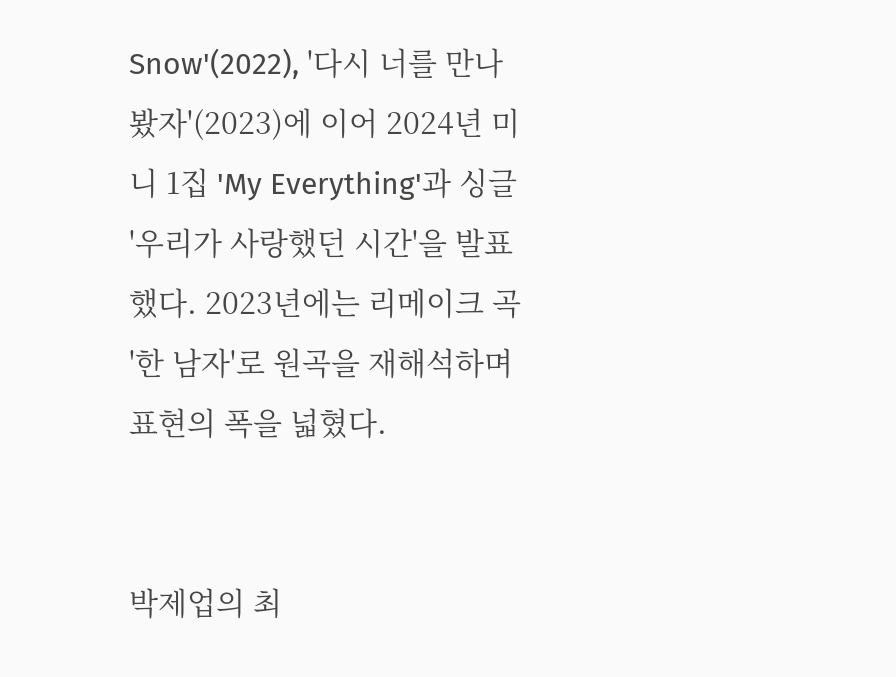Snow'(2022), '다시 너를 만나봤자'(2023)에 이어 2024년 미니 1집 'My Everything'과 싱글 '우리가 사랑했던 시간'을 발표했다. 2023년에는 리메이크 곡 '한 남자'로 원곡을 재해석하며 표현의 폭을 넓혔다.


박제업의 최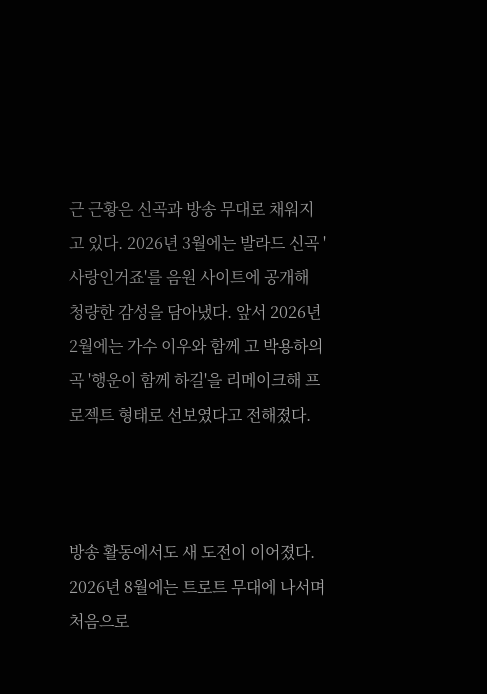근 근황은 신곡과 방송 무대로 채워지고 있다. 2026년 3월에는 발라드 신곡 '사랑인거죠'를 음원 사이트에 공개해 청량한 감성을 담아냈다. 앞서 2026년 2월에는 가수 이우와 함께 고 박용하의 곡 '행운이 함께 하길'을 리메이크해 프로젝트 형태로 선보였다고 전해졌다.



방송 활동에서도 새 도전이 이어졌다. 2026년 8월에는 트로트 무대에 나서며 처음으로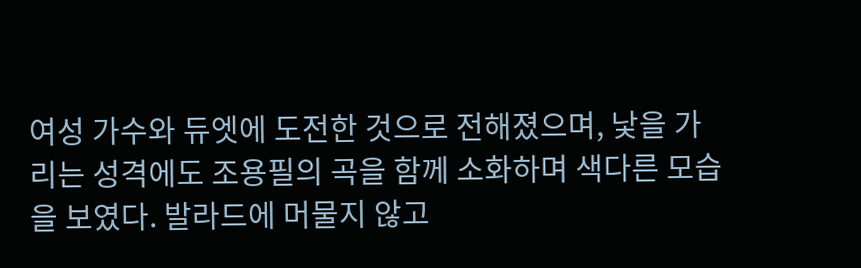여성 가수와 듀엣에 도전한 것으로 전해졌으며, 낯을 가리는 성격에도 조용필의 곡을 함께 소화하며 색다른 모습을 보였다. 발라드에 머물지 않고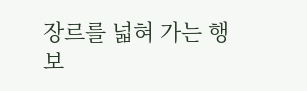장르를 넓혀 가는 행보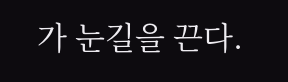가 눈길을 끈다.